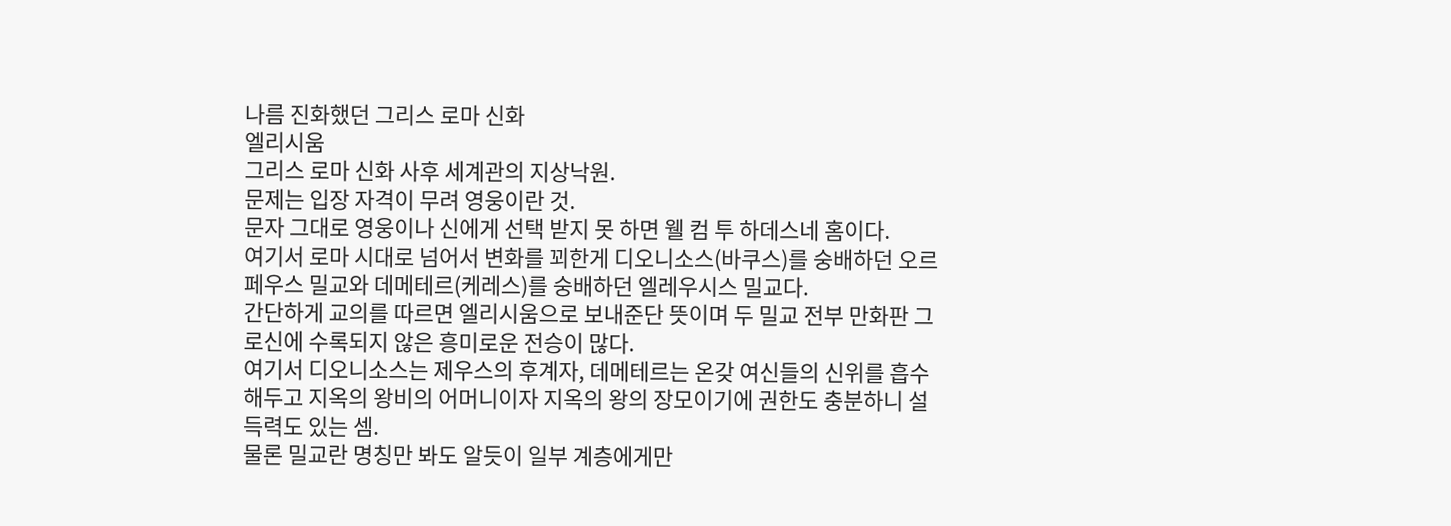나름 진화했던 그리스 로마 신화
엘리시움
그리스 로마 신화 사후 세계관의 지상낙원.
문제는 입장 자격이 무려 영웅이란 것.
문자 그대로 영웅이나 신에게 선택 받지 못 하면 웰 컴 투 하데스네 홈이다.
여기서 로마 시대로 넘어서 변화를 꾀한게 디오니소스(바쿠스)를 숭배하던 오르페우스 밀교와 데메테르(케레스)를 숭배하던 엘레우시스 밀교다.
간단하게 교의를 따르면 엘리시움으로 보내준단 뜻이며 두 밀교 전부 만화판 그로신에 수록되지 않은 흥미로운 전승이 많다.
여기서 디오니소스는 제우스의 후계자, 데메테르는 온갖 여신들의 신위를 흡수해두고 지옥의 왕비의 어머니이자 지옥의 왕의 장모이기에 권한도 충분하니 설득력도 있는 셈.
물론 밀교란 명칭만 봐도 알듯이 일부 계층에게만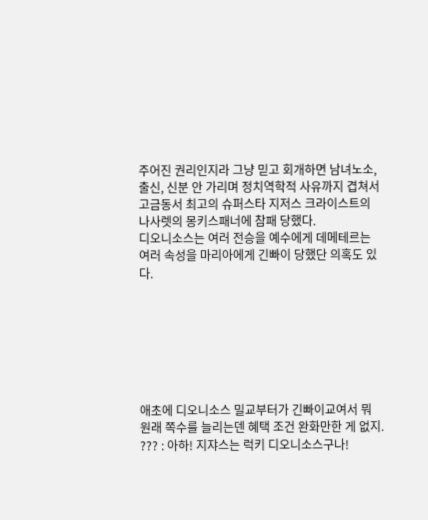주어진 권리인지라 그냥 믿고 회개하면 남녀노소, 출신, 신분 안 가리며 정치역학적 사유까지 겹쳐서 고금동서 최고의 슈퍼스타 지저스 크라이스트의 나사렛의 몽키스패너에 참패 당했다.
디오니소스는 여러 전승을 예수에게 데메테르는 여러 속성을 마리아에게 긴빠이 당했단 의혹도 있다.







애초에 디오니소스 밀교부터가 긴빠이교여서 뭐
원래 쪽수를 늘리는덴 혜택 조건 완화만한 게 없지.
??? : 아하! 지쟈스는 럭키 디오니소스구나!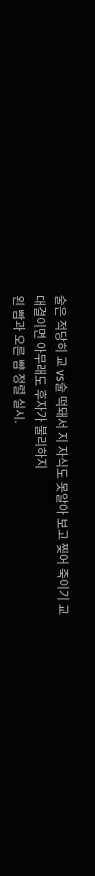술은 적당히 교 vs술 떡돼서 지 자식도 못알아 보고 찢어 죽이기 교
대결이면 아무래도 후자가 불리하지
왼 빰과 오른 뺨 정렬 실시.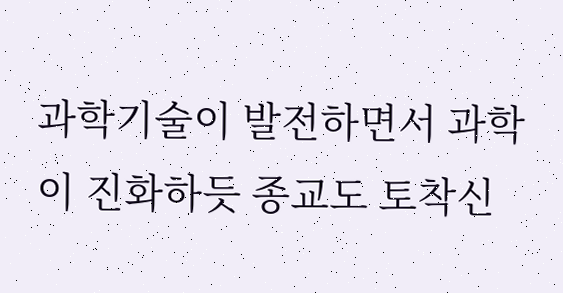과학기술이 발전하면서 과학이 진화하듯 종교도 토착신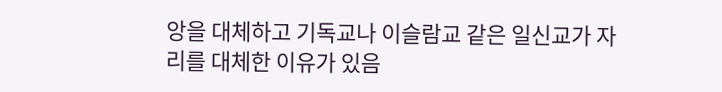앙을 대체하고 기독교나 이슬람교 같은 일신교가 자리를 대체한 이유가 있음